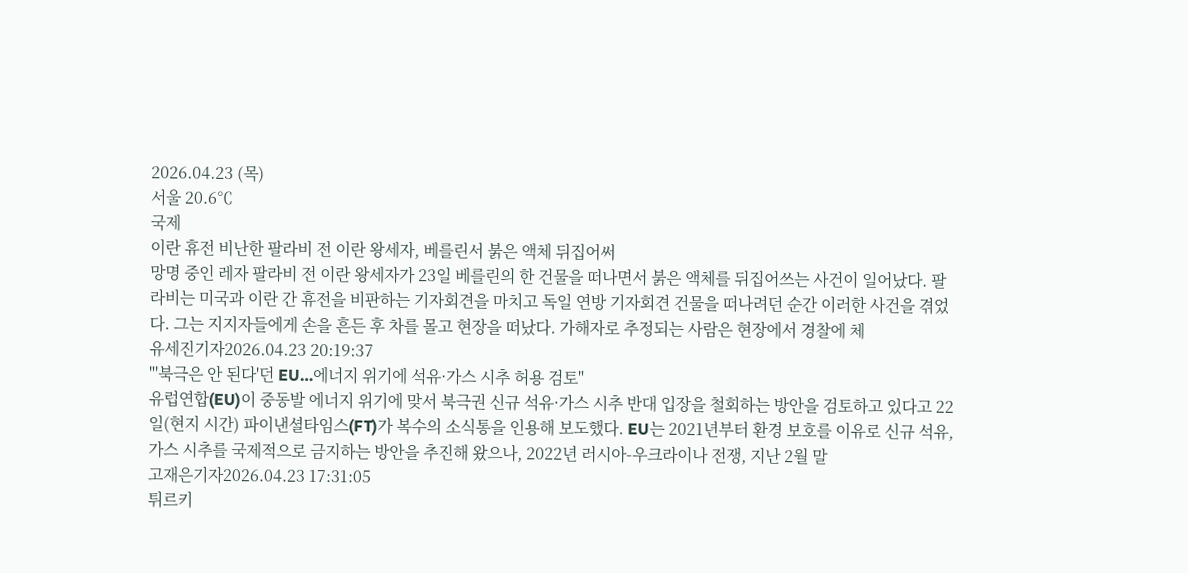2026.04.23 (목)
서울 20.6℃
국제
이란 휴전 비난한 팔라비 전 이란 왕세자, 베를린서 붉은 액체 뒤집어써
망명 중인 레자 팔라비 전 이란 왕세자가 23일 베를린의 한 건물을 떠나면서 붉은 액체를 뒤집어쓰는 사건이 일어났다. 팔라비는 미국과 이란 간 휴전을 비판하는 기자회견을 마치고 독일 연방 기자회견 건물을 떠나려던 순간 이러한 사건을 겪었다. 그는 지지자들에게 손을 흔든 후 차를 몰고 현장을 떠났다. 가해자로 추정되는 사람은 현장에서 경찰에 체
유세진기자2026.04.23 20:19:37
"'북극은 안 된다'던 EU…에너지 위기에 석유·가스 시추 허용 검토"
유럽연합(EU)이 중동발 에너지 위기에 맞서 북극권 신규 석유·가스 시추 반대 입장을 철회하는 방안을 검토하고 있다고 22일(현지 시간) 파이낸셜타임스(FT)가 복수의 소식통을 인용해 보도했다. EU는 2021년부터 환경 보호를 이유로 신규 석유, 가스 시추를 국제적으로 금지하는 방안을 추진해 왔으나, 2022년 러시아-우크라이나 전쟁, 지난 2월 말
고재은기자2026.04.23 17:31:05
튀르키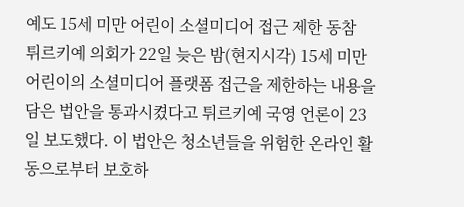예도 15세 미만 어린이 소셜미디어 접근 제한 동참
튀르키예 의회가 22일 늦은 밤(현지시각) 15세 미만 어린이의 소셜미디어 플랫폼 접근을 제한하는 내용을 담은 법안을 통과시켰다고 튀르키예 국영 언론이 23일 보도했다. 이 법안은 청소년들을 위험한 온라인 활동으로부터 보호하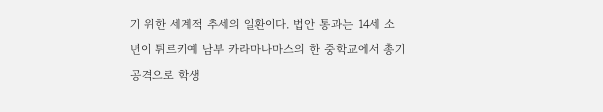기 위한 세계적 추세의 일환이다. 법안 통과는 14세 소년이 튀르키예 남부 카라마나마스의 한 중학교에서 총기 공격으로 학생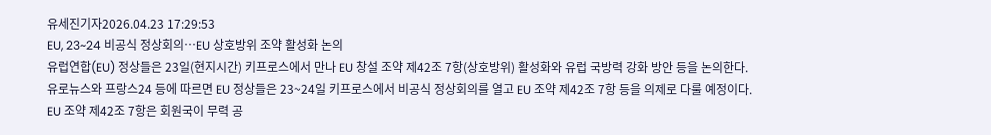유세진기자2026.04.23 17:29:53
EU, 23~24 비공식 정상회의…EU 상호방위 조약 활성화 논의
유럽연합(EU) 정상들은 23일(현지시간) 키프로스에서 만나 EU 창설 조약 제42조 7항(상호방위) 활성화와 유럽 국방력 강화 방안 등을 논의한다. 유로뉴스와 프랑스24 등에 따르면 EU 정상들은 23~24일 키프로스에서 비공식 정상회의를 열고 EU 조약 제42조 7항 등을 의제로 다룰 예정이다. EU 조약 제42조 7항은 회원국이 무력 공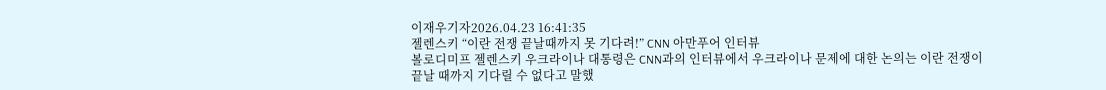이재우기자2026.04.23 16:41:35
젤렌스키 “이란 전쟁 끝날때까지 못 기다려!” CNN 아만푸어 인터뷰
볼로디미프 젤렌스키 우크라이나 대통령은 CNN과의 인터뷰에서 우크라이나 문제에 대한 논의는 이란 전쟁이 끝날 때까지 기다릴 수 없다고 말했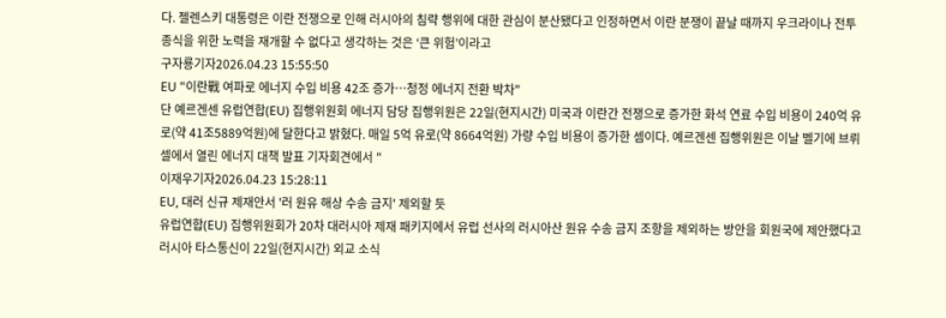다. 젤렌스키 대통령은 이란 전쟁으로 인해 러시아의 침략 행위에 대한 관심이 분산됐다고 인정하면서 이란 분쟁이 끝날 때까지 우크라이나 전투 종식을 위한 노력을 재개할 수 없다고 생각하는 것은 ‘큰 위험’이라고
구자룡기자2026.04.23 15:55:50
EU "이란戰 여파로 에너지 수입 비용 42조 증가…청정 에너지 전환 박차"
단 예르겐센 유럽연합(EU) 집행위원회 에너지 담당 집행위원은 22일(현지시간) 미국과 이란간 전쟁으로 증가한 화석 연료 수입 비용이 240억 유로(약 41조5889억원)에 달한다고 밝혔다. 매일 5억 유로(약 8664억원) 가량 수입 비용이 증가한 셈이다. 예르겐센 집행위원은 이날 벨기에 브뤼셀에서 열린 에너지 대책 발표 기자회견에서 "
이재우기자2026.04.23 15:28:11
EU, 대러 신규 제재안서 '러 원유 해상 수송 금지' 제외할 듯
유럽연합(EU) 집행위원회가 20차 대러시아 제재 패키지에서 유럽 선사의 러시아산 원유 수송 금지 조항을 제외하는 방안을 회원국에 제안했다고 러시아 타스통신이 22일(현지시간) 외교 소식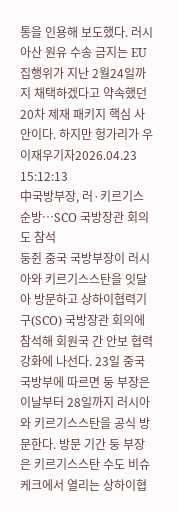통을 인용해 보도했다. 러시아산 원유 수송 금지는 EU 집행위가 지난 2월24일까지 채택하겠다고 약속했던 20차 제재 패키지 핵심 사안이다. 하지만 헝가리가 우
이재우기자2026.04.23 15:12:13
中국방부장, 러·키르기스 순방…SCO 국방장관 회의도 참석
둥쥔 중국 국방부장이 러시아와 키르기스스탄을 잇달아 방문하고 상하이협력기구(SCO) 국방장관 회의에 참석해 회원국 간 안보 협력 강화에 나선다. 23일 중국 국방부에 따르면 둥 부장은 이날부터 28일까지 러시아와 키르기스스탄을 공식 방문한다. 방문 기간 둥 부장은 키르기스스탄 수도 비슈케크에서 열리는 상하이협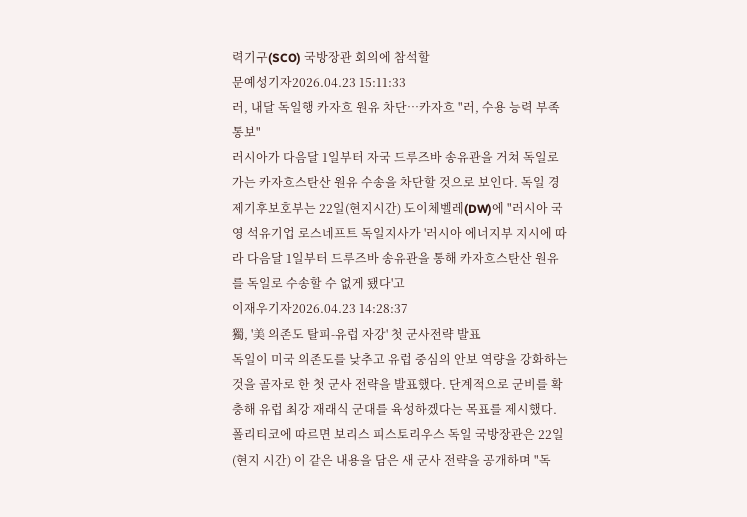력기구(SCO) 국방장관 회의에 참석할
문예성기자2026.04.23 15:11:33
러, 내달 독일행 카자흐 원유 차단…카자흐 "러, 수용 능력 부족 통보"
러시아가 다음달 1일부터 자국 드루즈바 송유관을 거쳐 독일로 가는 카자흐스탄산 원유 수송을 차단할 것으로 보인다. 독일 경제기후보호부는 22일(현지시간) 도이체벨레(DW)에 "러시아 국영 석유기업 로스네프트 독일지사가 '러시아 에너지부 지시에 따라 다음달 1일부터 드루즈바 송유관을 통해 카자흐스탄산 원유를 독일로 수송할 수 없게 됐다'고
이재우기자2026.04.23 14:28:37
獨, '美 의존도 탈피-유럽 자강' 첫 군사전략 발표
독일이 미국 의존도를 낮추고 유럽 중심의 안보 역량을 강화하는 것을 골자로 한 첫 군사 전략을 발표했다. 단계적으로 군비를 확충해 유럽 최강 재래식 군대를 육성하겠다는 목표를 제시했다. 폴리티코에 따르면 보리스 피스토리우스 독일 국방장관은 22일(현지 시간) 이 같은 내용을 담은 새 군사 전략을 공개하며 "독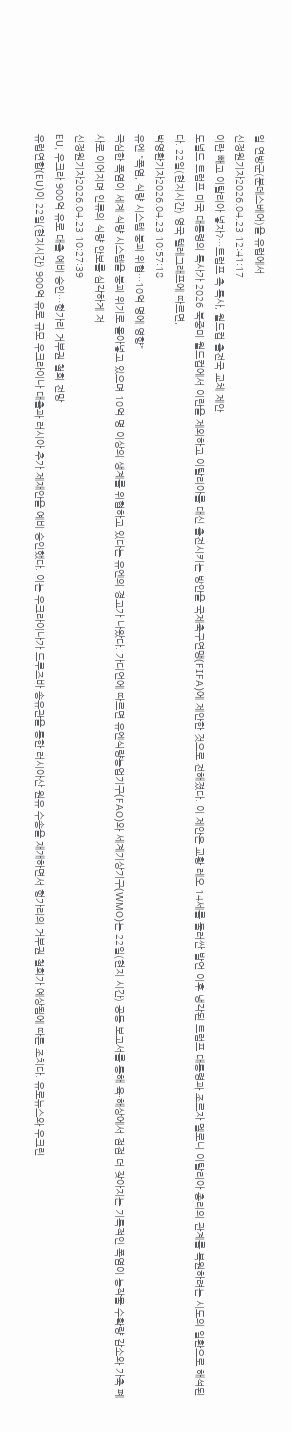일 연방군(분데스베어)을 유럽에서
신정원기자2026.04.23 12:41:17
이란 빼고 이탈리아 넣자?…트럼프 측 특사, 월드컵 출전국 교체 제안
도널드 트럼프 미국 대통령의 특사가 2026 북중미 월드컵에서 이란을 제외하고 이탈리아를 대신 출전시키는 방안을 국제축구연맹(FIFA)에 제안한 것으로 전해졌다. 이 제안은 교황 레오 14세를 둘러싼 발언 이후 냉각된 트럼프 대통령과 조르자 멜로니 이탈리아 총리의 관계를 복원하려는 시도의 일환으로 해석된다. 22일(현지시간) 영국 텔레그래프에 따르면,
박영환기자2026.04.23 10:57:18
유엔 "폭염, 식량 시스템 붕괴 위협…10억 명에 영향"
극심한 폭염이 세계 식량 시스템을 붕괴 위기로 몰아넣고 있으며 10억 명 이상의 생계를 위협하고 있다는 유엔의 경고가 나왔다. 가디언에 따르면 유엔식량농업기구(FAO)와 세계기상기구(WMO)는 22일(현지 시간) 공동 보고서를 통해 육·해상에서 점점 더 잦아지는 기록적인 폭염이 농작물 수확량 감소와 가축 폐사로 이어지며 인류의 식량 안보를 심각하게 저
신정원기자2026.04.23 10:27:39
EU, 우크라 900억 유로 대출 예비 승인…헝가리 거부권 철회 전망
유럽연합(EU)이 22일(현지시간) 900억 유로 규모 우크라이나 대출과 러시아 추가 제재안을 예비 승인했다. 이는 우크라이나가 드루즈바 송유관을 통한 러시아산 원유 수송을 재개하면서 헝가리의 거부권 철회가 예상됨에 따른 조치다. 유로뉴스와 우크린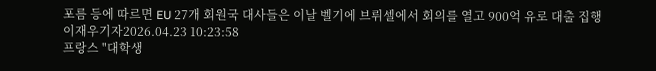포름 등에 따르면 EU 27개 회원국 대사들은 이날 벨기에 브뤼셀에서 회의를 열고 900억 유로 대출 집행
이재우기자2026.04.23 10:23:58
프랑스 "대학생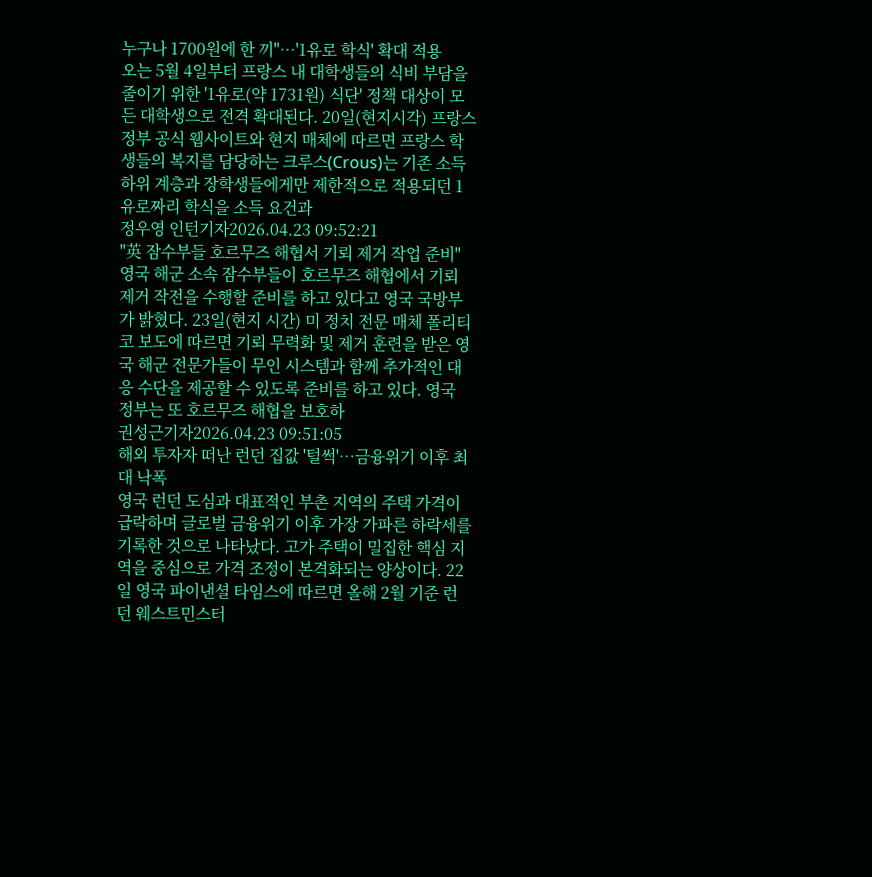누구나 1700원에 한 끼"…'1유로 학식' 확대 적용
오는 5월 4일부터 프랑스 내 대학생들의 식비 부담을 줄이기 위한 '1유로(약 1731원) 식단' 정책 대상이 모든 대학생으로 전격 확대된다. 20일(현지시각) 프랑스 정부 공식 웹사이트와 현지 매체에 따르면 프랑스 학생들의 복지를 담당하는 크루스(Crous)는 기존 소득 하위 계층과 장학생들에게만 제한적으로 적용되던 1유로짜리 학식을 소득 요건과
정우영 인턴기자2026.04.23 09:52:21
"英 잠수부들 호르무즈 해협서 기뢰 제거 작업 준비"
영국 해군 소속 잠수부들이 호르무즈 해협에서 기뢰 제거 작전을 수행할 준비를 하고 있다고 영국 국방부가 밝혔다. 23일(현지 시간) 미 정치 전문 매체 폴리티코 보도에 따르면 기뢰 무력화 및 제거 훈련을 받은 영국 해군 전문가들이 무인 시스템과 함께 추가적인 대응 수단을 제공할 수 있도록 준비를 하고 있다. 영국 정부는 또 호르무즈 해협을 보호하
권성근기자2026.04.23 09:51:05
해외 투자자 떠난 런던 집값 '털썩'…금융위기 이후 최대 낙폭
영국 런던 도심과 대표적인 부촌 지역의 주택 가격이 급락하며 글로벌 금융위기 이후 가장 가파른 하락세를 기록한 것으로 나타났다. 고가 주택이 밀집한 핵심 지역을 중심으로 가격 조정이 본격화되는 양상이다. 22일 영국 파이낸셜 타임스에 따르면 올해 2월 기준 런던 웨스트민스터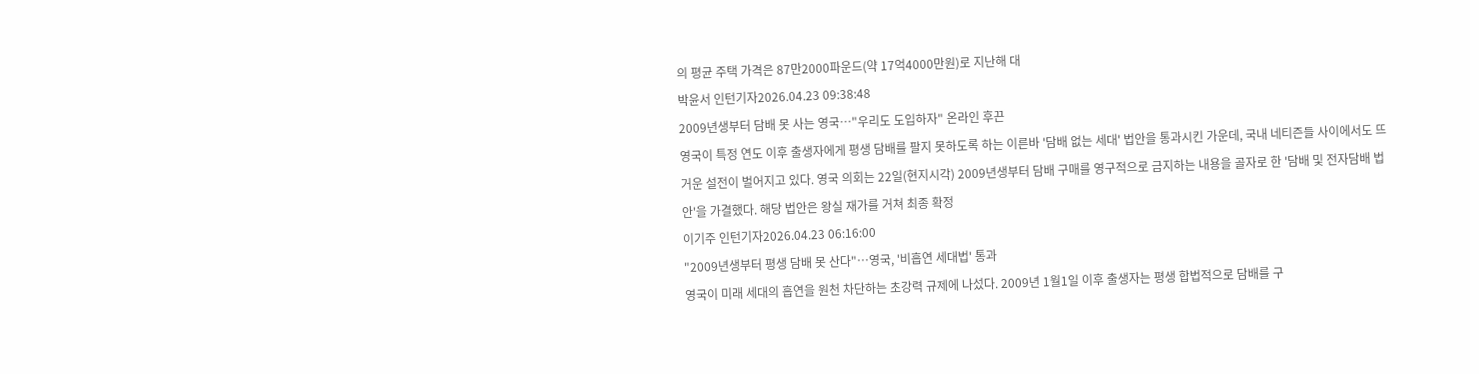의 평균 주택 가격은 87만2000파운드(약 17억4000만원)로 지난해 대
박윤서 인턴기자2026.04.23 09:38:48
2009년생부터 담배 못 사는 영국…"우리도 도입하자" 온라인 후끈
영국이 특정 연도 이후 출생자에게 평생 담배를 팔지 못하도록 하는 이른바 '담배 없는 세대' 법안을 통과시킨 가운데, 국내 네티즌들 사이에서도 뜨거운 설전이 벌어지고 있다. 영국 의회는 22일(현지시각) 2009년생부터 담배 구매를 영구적으로 금지하는 내용을 골자로 한 '담배 및 전자담배 법안'을 가결했다. 해당 법안은 왕실 재가를 거쳐 최종 확정
이기주 인턴기자2026.04.23 06:16:00
"2009년생부터 평생 담배 못 산다"…영국, '비흡연 세대법' 통과
영국이 미래 세대의 흡연을 원천 차단하는 초강력 규제에 나섰다. 2009년 1월1일 이후 출생자는 평생 합법적으로 담배를 구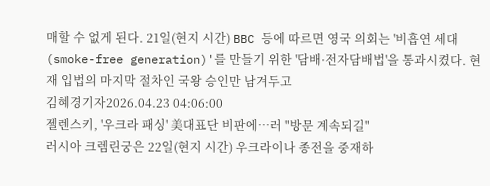매할 수 없게 된다. 21일(현지 시간) BBC 등에 따르면 영국 의회는 '비흡연 세대(smoke-free generation)'를 만들기 위한 '담배·전자담배법'을 통과시켰다. 현재 입법의 마지막 절차인 국왕 승인만 남겨두고
김혜경기자2026.04.23 04:06:00
젤렌스키, '우크라 패싱' 美대표단 비판에…러 "방문 계속되길"
러시아 크렘린궁은 22일(현지 시간) 우크라이나 종전을 중재하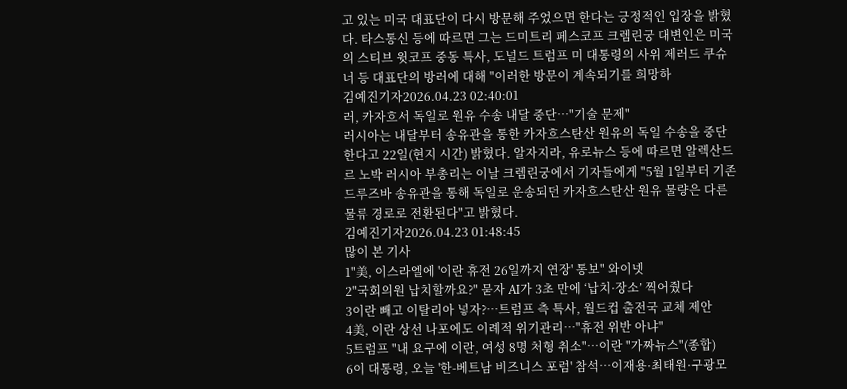고 있는 미국 대표단이 다시 방문해 주었으면 한다는 긍정적인 입장을 밝혔다. 타스통신 등에 따르면 그는 드미트리 페스코프 크렘린궁 대변인은 미국의 스티브 윗코프 중동 특사, 도널드 트럼프 미 대통령의 사위 제러드 쿠슈너 등 대표단의 방러에 대해 "이러한 방문이 계속되기를 희망하
김예진기자2026.04.23 02:40:01
러, 카자흐서 독일로 원유 수송 내달 중단…"기술 문제"
러시아는 내달부터 송유관을 통한 카자흐스탄산 원유의 독일 수송을 중단한다고 22일(현지 시간) 밝혔다. 알자지라, 유로뉴스 등에 따르면 알렉산드르 노박 러시아 부총리는 이날 크렘린궁에서 기자들에게 "5월 1일부터 기존 드루즈바 송유관을 통해 독일로 운송되던 카자흐스탄산 원유 물량은 다른 물류 경로로 전환된다"고 밝혔다.
김예진기자2026.04.23 01:48:45
많이 본 기사
1"美, 이스라엘에 '이란 휴전 26일까지 연장' 통보" 와이넷
2"국회의원 납치할까요?" 묻자 AI가 3초 만에 ‘납치·장소’ 찍어줬다
3이란 빼고 이탈리아 넣자?…트럼프 측 특사, 월드컵 출전국 교체 제안
4美, 이란 상선 나포에도 이례적 위기관리…"휴전 위반 아냐"
5트럼프 "내 요구에 이란, 여성 8명 처형 취소"…이란 "가짜뉴스"(종합)
6이 대통령, 오늘 '한-베트남 비즈니스 포럼' 참석…이재용·최태원·구광모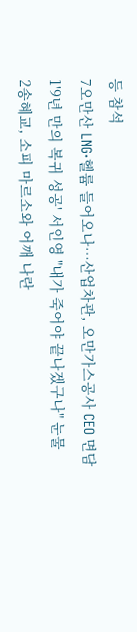등 참석
7오만산 LNG·헬륨 들어오나…산업차관, 오만가스공사 CEO 면담
1'9년 만의 복귀 성공' 서인영 "내가 죽어야 끝나겠구나" 눈물
2송혜교, 소피 마르소와 어깨 나란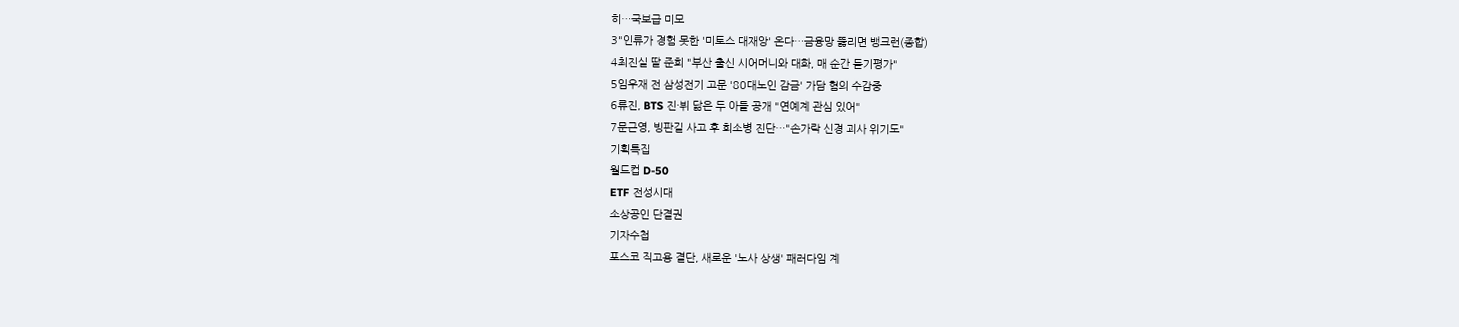히…국보급 미모
3"인류가 경험 못한 '미토스 대재앙' 온다…금융망 뚫리면 뱅크런(종합)
4최진실 딸 준희 "부산 출신 시어머니와 대화, 매 순간 듣기평가"
5임우재 전 삼성전기 고문 '80대노인 감금' 가담 혐의 수감중
6류진, BTS 진·뷔 닮은 두 아들 공개 "연예계 관심 있어"
7문근영, 빙판길 사고 후 희소병 진단…"손가락 신경 괴사 위기도"
기획특집
월드컵 D-50
ETF 전성시대
소상공인 단결권
기자수첩
포스코 직고용 결단, 새로운 '노사 상생' 패러다임 계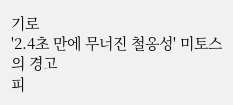기로
'2.4초 만에 무너진 철옹성' 미토스의 경고
피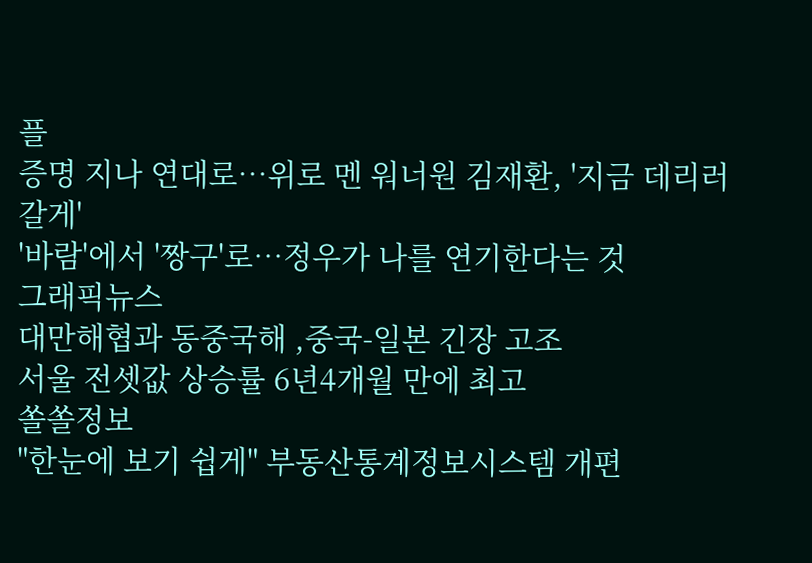플
증명 지나 연대로…위로 멘 워너원 김재환, '지금 데리러 갈게'
'바람'에서 '짱구'로…정우가 나를 연기한다는 것
그래픽뉴스
대만해협과 동중국해 ,중국-일본 긴장 고조
서울 전셋값 상승률 6년4개월 만에 최고
쏠쏠정보
"한눈에 보기 쉽게" 부동산통계정보시스템 개편